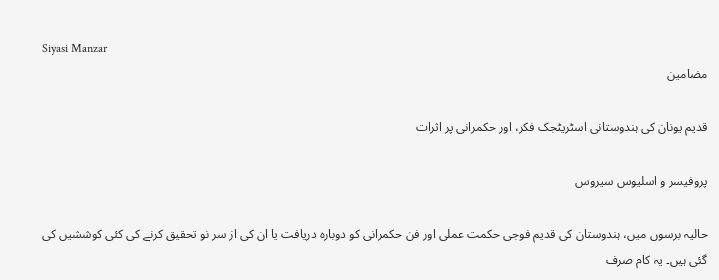Siyasi Manzar
مضامین

قدیم یونان کی ہندوستانی اسٹریٹجک فکر، اور حکمرانی پر اثرات

پروفیسر و اسلیوس سیروس

حالیہ برسوں میں، ہندوستان کی قدیم فوجی حکمت عملی اور فن حکمرانی کو دوبارہ دریافت یا ان کی از سر نو تحقیق کرنے کی کئی کوششیں کی گئی ہیں۔ یہ کام صرف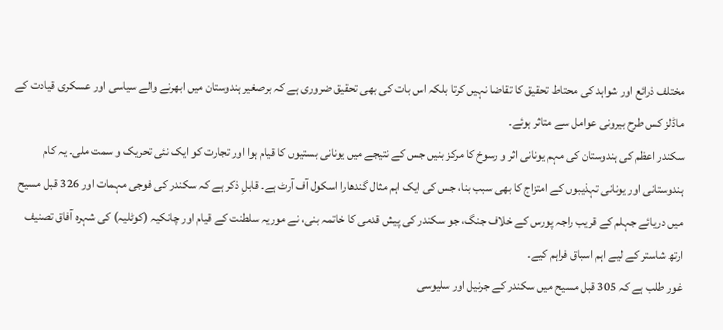مختلف ذرائع اور شواہد کی محتاط تحقیق کا تقاضا نہیں کرتا بلکہ اس بات کی بھی تحقیق ضروری ہے کہ برصغیر ہندوستان میں ابھرنے والے سیاسی اور عسکری قیادت کے ماڈلز کس طرح بیرونی عوامل سے متاثر ہوئے۔
سکندر اعظم کی ہندوستان کی مہم یونانی اثر و رسوخ کا مرکز بنیں جس کے نتیجے میں یونانی بستیوں کا قیام ہوا اور تجارت کو ایک نئی تحریک و سمت ملی۔ یہ کام ہندوستانی اور یونانی تہذیبوں کے امتزاج کا بھی سبب بنا، جس کی ایک اہم مثال گندھارا اسکول آف آرٹ ہے۔ قابلِ ذکر ہے کہ سکندر کی فوجی مہمات اور 326 قبل مسیح میں دریائے جہلم کے قریب راجہ پورس کے خلاف جنگ، جو سکندر کی پیش قدمی کا خاتمہ بنی، نے موریہ سلطنت کے قیام اور چانکیہ (کوٹلیہ) کی شہرہ آفاق تصنیف ارتھ شاستر کے لیے اہم اسباق فراہم کیے۔
غور طلب ہے کہ 305 قبل مسیح میں سکندر کے جرنیل اور سلیوسی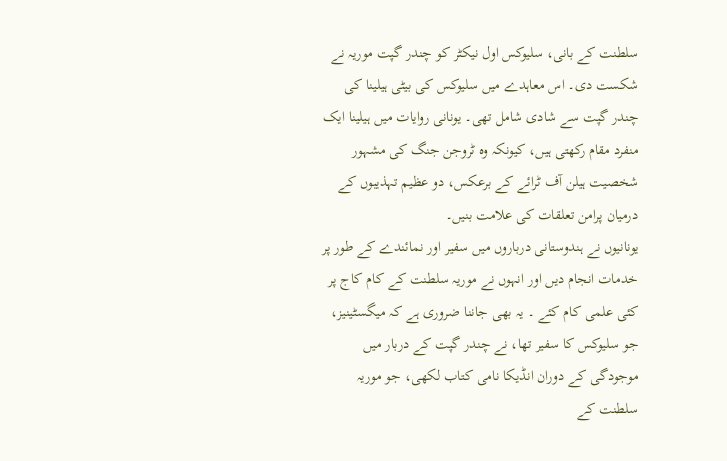سلطنت کے بانی، سلیوکس اول نیکٹر کو چندر گپت موریہ نے شکست دی۔ اس معاہدے میں سلیوکس کی بیٹی ہیلینا کی چندر گپت سے شادی شامل تھی۔ یونانی روایات میں ہیلینا ایک منفرد مقام رکھتی ہیں، کیونکہ وہ ٹروجن جنگ کی مشہور شخصیت ہیلن آف ٹرائے کے برعکس، دو عظیم تہذیبوں کے درمیان پرامن تعلقات کی علامت بنیں۔
یونانیوں نے ہندوستانی درباروں میں سفیر اور نمائندے کے طور پر خدمات انجام دیں اور انہوں نے موریہ سلطنت کے کام کاج پر کئی علمی کام کئے ۔ یہ بھی جاننا ضروری ہے کہ میگسٹینیز، جو سلیوکس کا سفیر تھا، نے چندر گپت کے دربار میں موجودگی کے دوران انڈیکا نامی کتاب لکھی، جو موریہ سلطنت کے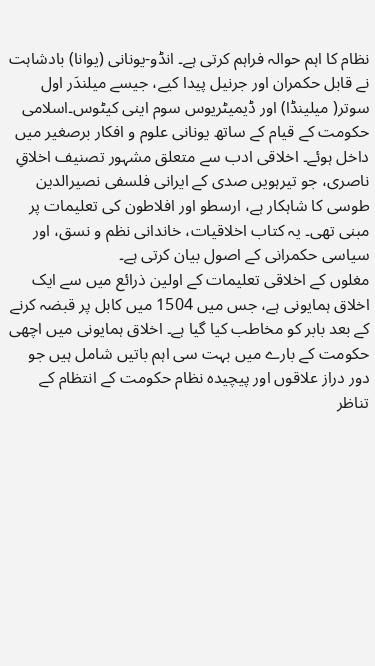نظام کا اہم حوالہ فراہم کرتی ہے۔ انڈو-یونانی (یوانا) بادشاہت نے قابل حکمران اور جرنیل پیدا کیے، جیسے میلندَر اول سوتر( میلینڈا) اور ڈیمیٹریوس سوم اینی کیٹوس۔اسلامی حکومت کے قیام کے ساتھ یونانی علوم و افکار برصغیر میں داخل ہوئے۔ اخلاقی ادب سے متعلق مشہور تصنیف اخلاقِ ناصری، جو تیرہویں صدی کے ایرانی فلسفی نصیرالدین طوسی کا شاہکار ہے، ارسطو اور افلاطون کی تعلیمات پر مبنی تھی۔ یہ کتاب اخلاقیات، خاندانی نظم و نسق، اور سیاسی حکمرانی کے اصول بیان کرتی ہے۔
مغلوں کے اخلاقی تعلیمات کے اولین ذرائع میں سے ایک اخلاق ہمایونی ہے، جس میں 1504 میں کابل پر قبضہ کرنے کے بعد بابر کو مخاطب کیا گیا ہے۔ اخلاق ہمایونی میں اچھی حکومت کے بارے میں بہت سی اہم باتیں شامل ہیں جو دور دراز علاقوں اور پیچیدہ نظام حکومت کے انتظام کے تناظر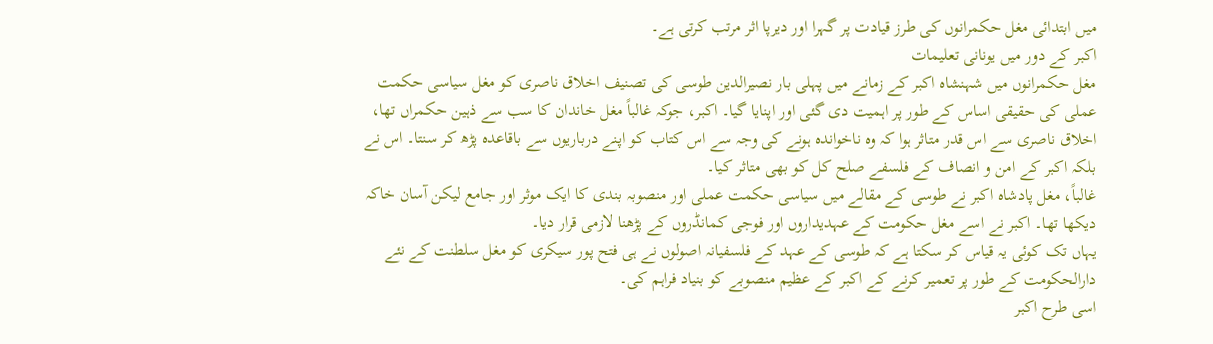میں ابتدائی مغل حکمرانوں کی طرز قیادت پر گہرا اور دیرپا اثر مرتب کرتی ہے۔
اکبر کے دور میں یونانی تعلیمات
مغل حکمرانوں میں شہنشاہ اکبر کے زمانے میں پہلی بار نصیرالدین طوسی کی تصنیف اخلاق ناصری کو مغل سیاسی حکمت عملی کی حقیقی اساس کے طور پر اہمیت دی گئی اور اپنایا گیا۔ اکبر، جوکہ غالباً مغل خاندان کا سب سے ذہین حکمراں تھا، اخلاق ناصری سے اس قدر متاثر ہوا کہ وہ ناخواندہ ہونے کی وجہ سے اس کتاب کو اپنے درباریوں سے باقاعدہ پڑھ کر سنتا۔ اس نے بلکہ اکبر کے امن و انصاف کے فلسفے صلح کل کو بھی متاثر کیا۔
غالباً، مغل پادشاہ اکبر نے طوسی کے مقالے میں سیاسی حکمت عملی اور منصوبہ بندی کا ایک موثر اور جامع لیکن آسان خاکہ دیکھا تھا۔ اکبر نے اسے مغل حکومت کے عہدیداروں اور فوجی کمانڈروں کے پڑھنا لازمی قرار دیا۔
یہاں تک کوئی یہ قیاس کر سکتا ہے کہ طوسی کے عہد کے فلسفیانہ اصولوں نے ہی فتح پور سیکری کو مغل سلطنت کے نئے دارالحکومت کے طور پر تعمیر کرنے کے اکبر کے عظیم منصوبے کو بنیاد فراہم کی۔
اسی طرح اکبر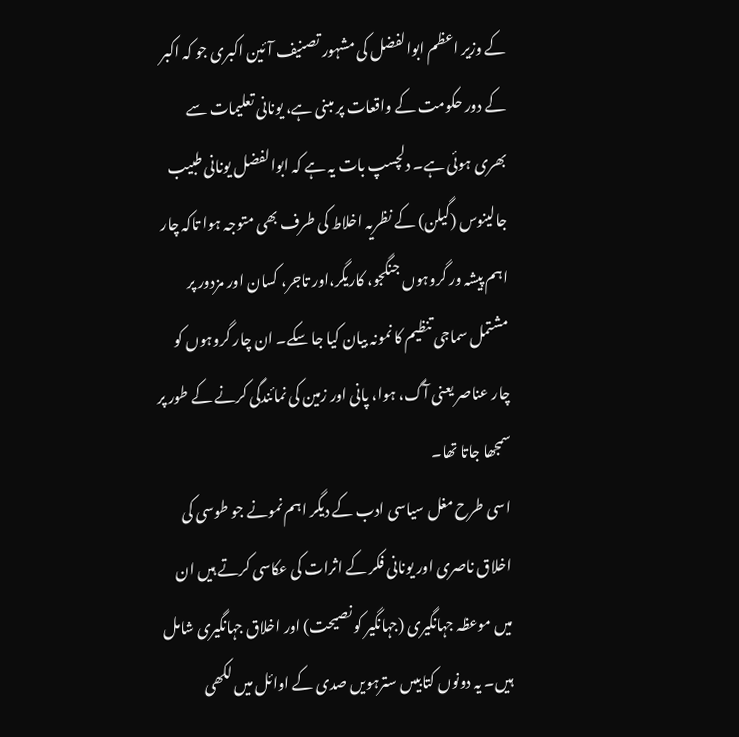کے وزیر اعظم ابوالفضل کی مشہور تصنیف آئین اکبری جو کہ اکبر کے دور حکومت کے واقعات پر مبنی ہے، یونانی تعلیمات سے بھری ہوئی ہے۔ دلچسپ بات یہ ہے کہ ابوالفضل یونانی طبیب جالینوس (گیلن) کے نظریہ اخلاط کی طرف بھی متوجہ ہوا تاکہ چار اہم پیشہ ور گروہوں جنگجو، کاریگر،اور تاجر، کسان اور مزدور پر مشتمل سماجی تنظیم کا نمونہ بیان کیا جا سکے۔ ان چار گروہوں کو چار عناصر یعنی آگ، ہوا، پانی اور زمین کی نمائندگی کرنے کے طور پر سمجھا جاتا تھا۔
اسی طرح مغل سیاسی ادب کے دیگر اہم نمونے جو طوسی کی اخلاق ناصری اور یونانی فکر کے اثرات کی عکاسی کرتے ہیں ان میں موعظہ جہانگیری (جہانگیر کو نصیحت) اور اخلاق جہانگیری شامل ہیں۔ یہ دونوں کتابیںں سترہویں صدی کے اوائل میں لکھی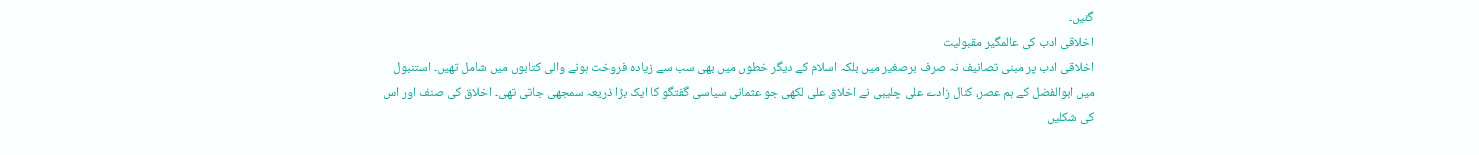گئیں۔
اخلاقی ادب کی عالمگیر مقبولیت
اخلاقی ادب پر مبنی تصانیف نہ صرف برصغیر میں بلکہ اسلام کے دیگر خطوں میں بھی سب سے زیادہ فروخت ہونے والی کتابوں میں شامل تھیں۔ استنبول میں ابوالفضل کے ہم عصر، کنال زادے علی چلیبی نے اخلاق علی لکھی جو عثمانی سیاسی گفتگو کا ایک بڑا ذریعہ سمجھی جاتی تھی۔ اخلاق کی صنف اور اس کی شکلیں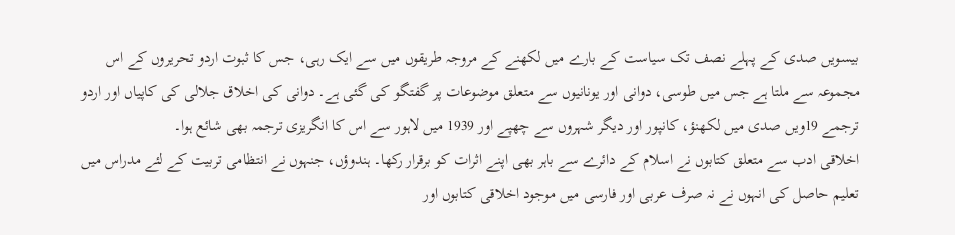بیسویں صدی کے پہلے نصف تک سیاست کے بارے میں لکھنے کے مروجہ طریقوں میں سے ایک رہی، جس کا ثبوت اردو تحریروں کے اس مجموعہ سے ملتا ہے جس میں طوسی، دوانی اور یونانیوں سے متعلق موضوعات پر گفتگو کی گئی ہے۔ دوانی کی اخلاق جلالی کی کاپیاں اور اردو ترجمے 19ویں صدی میں لکھنؤ، کانپور اور دیگر شہروں سے چھپے اور 1939 میں لاہور سے اس کا انگریزی ترجمہ بھی شائع ہوا۔
اخلاقی ادب سے متعلق کتابوں نے اسلام کے دائرے سے باہر بھی اپنے اثرات کو برقرار رکھا۔ ہندوؤں، جنہوں نے انتظامی تربیت کے لئے مدراس میں تعلیم حاصل کی انہوں نے نہ صرف عربی اور فارسی میں موجود اخلاقی کتابوں اور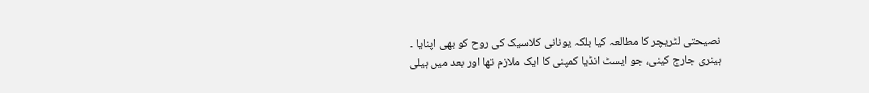نصیحتی لٹریچر کا مطالعہ کیا بلکہ یونانی کلاسیک کی روح کو بھی اپنایا ۔
ہینری جارج کینی، جو ایسٹ انڈیا کمپنی کا ایک ملازم تھا اور بعد میں ہیلی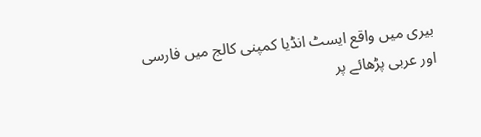بیری میں واقع ایسٹ انڈیا کمپنی کالج میں فارسی اور عربی پڑھائے پر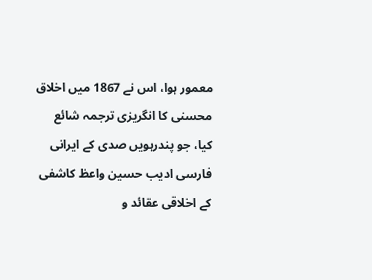معمور ہوا، اس نے 1867 میں اخلاق محسنی کا انگریزی ترجمہ شائع کیا، جو پندرہویں صدی کے ایرانی فارسی ادیب حسین واعظ کاشفی کے اخلاقی عقائد و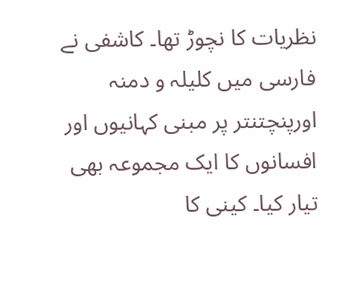نظریات کا نچوڑ تھا۔ کاشفی نے فارسی میں کلیلہ و دمنہ اورپنچتنتر پر مبنی کہانیوں اور افسانوں کا ایک مجموعہ بھی تیار کیا۔ کینی کا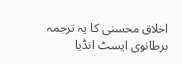اخلاق محسنی کا یہ ترجمہ برطانوی ایسٹ انڈیا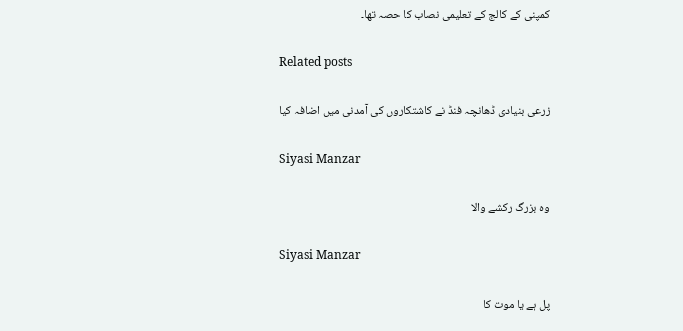کمپنی کے کالج کے تعلیمی نصاب کا حصہ تھا۔

Related posts

زرعی بنیادی ڈھانچہ فنڈ نے کاشتکاروں کی آمدنی میں اضافہ کیا

Siyasi Manzar

وہ بزرگ رکشے والا

Siyasi Manzar

پل ہے یا موت کا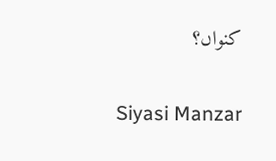کنواں؟

Siyasi Manzar